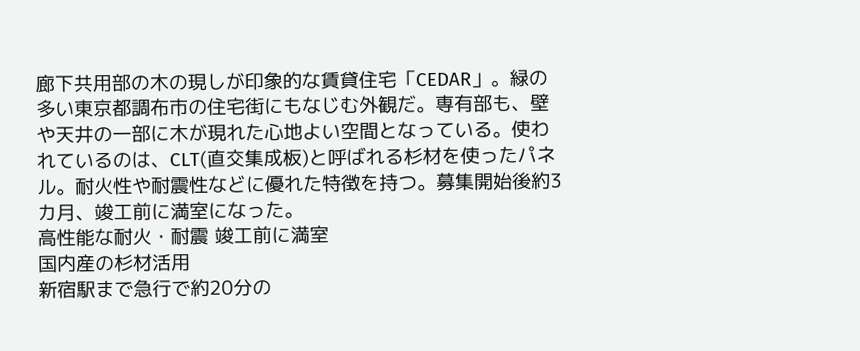廊下共用部の木の現しが印象的な賃貸住宅「CEDAR」。緑の多い東京都調布市の住宅街にもなじむ外観だ。専有部も、壁や天井の一部に木が現れた心地よい空間となっている。使われているのは、CLT(直交集成板)と呼ばれる杉材を使ったパネル。耐火性や耐震性などに優れた特徴を持つ。募集開始後約3カ月、竣工前に満室になった。
高性能な耐火・耐震 竣工前に満室
国内産の杉材活用
新宿駅まで急行で約20分の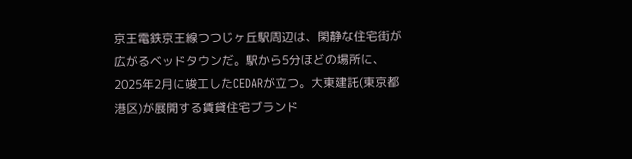京王電鉄京王線つつじヶ丘駅周辺は、閑静な住宅街が広がるベッドタウンだ。駅から5分ほどの場所に、2025年2月に竣工したCEDARが立つ。大東建託(東京都港区)が展開する賃貸住宅ブランド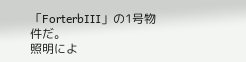「ForterbⅢ」の1号物件だ。
照明によ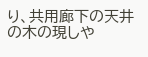り、共用廊下の天井の木の現しや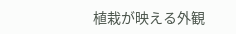植栽が映える外観